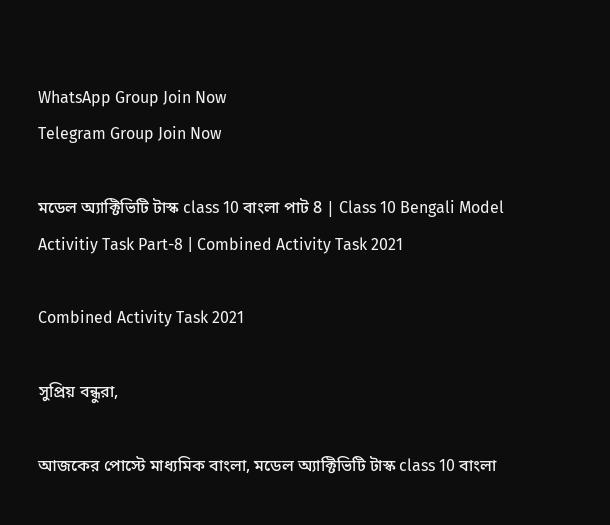WhatsApp Group Join Now
Telegram Group Join Now

মডেল অ্যাক্টিভিটি টাস্ক class 10 বাংলা পাট 8 | Class 10 Bengali Model Activitiy Task Part-8 | Combined Activity Task 2021

Combined Activity Task 2021

সুপ্রিয় বন্ধুরা,

আজকের পোস্টে মাধ্যমিক বাংলা, মডেল অ্যাক্টিভিটি টাস্ক class 10 বাংলা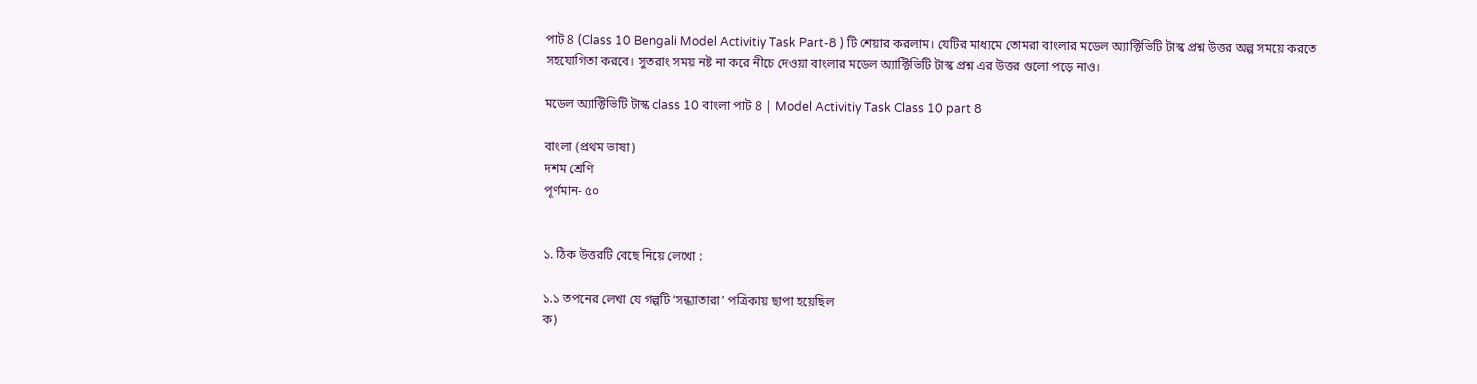পাট 8 (Class 10 Bengali Model Activitiy Task Part-8 ) টি শেয়ার করলাম। যেটির মাধ্যমে তোমরা বাংলার মডেল অ্যাক্টিভিটি টাস্ক প্রশ্ন উত্তর অল্প সময়ে করতে সহযোগিতা করবে। সুতরাং সময় নষ্ট না করে নীচে দেওয়া বাংলার মডেল অ্যাক্টিভিটি টাস্ক প্রশ্ন এর উত্তর গুলো পড়ে নাও।

মডেল অ্যাক্টিভিটি টাস্ক class 10 বাংলা পাট 8 | Model Activitiy Task Class 10 part 8

বাংলা (প্রথম ভাষা)
দশম শ্রেণি
পূর্ণমান- ৫০


১. ঠিক উত্তরটি বেছে নিয়ে লেখো :

১.১ তপনের লেখা যে গল্পটি ‘সন্ধ্যাতারা’ পত্রিকায় ছাপা হয়েছিল
ক)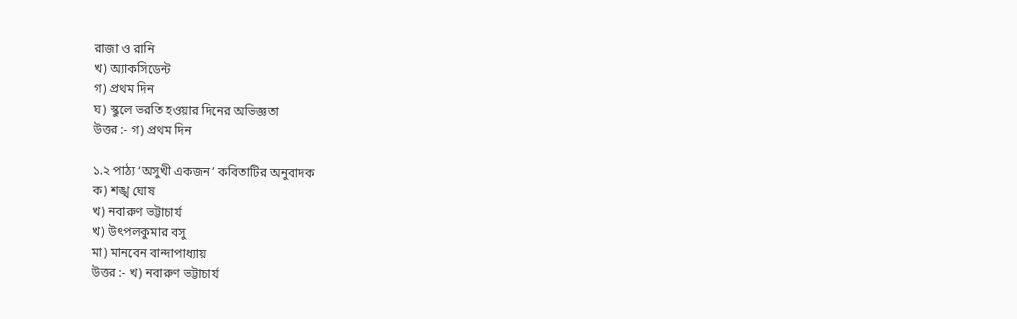রাজা ও রানি
খ) অ্যাকসিডেন্ট
গ) প্রথম দিন
ঘ) স্কুলে ভরতি হওয়ার দিনের অভিজ্ঞতা
উত্তর :- গ) প্রথম দিন

১.২ পাঠ্য ‘অসুখী একজন’ কবিতাটির অনুবাদক
ক) শঙ্খ ঘোষ
খ) নবারুণ ভট্টাচার্য
খ) উৎপলকুমার বসু
মা) মানবেন বান্দাপাধ্যায়
উত্তর :- খ) নবারুণ ভট্টাচার্য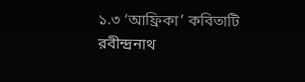১.৩ ‘আফ্রিকা’ কবিতাটি রবীন্দ্রনাথ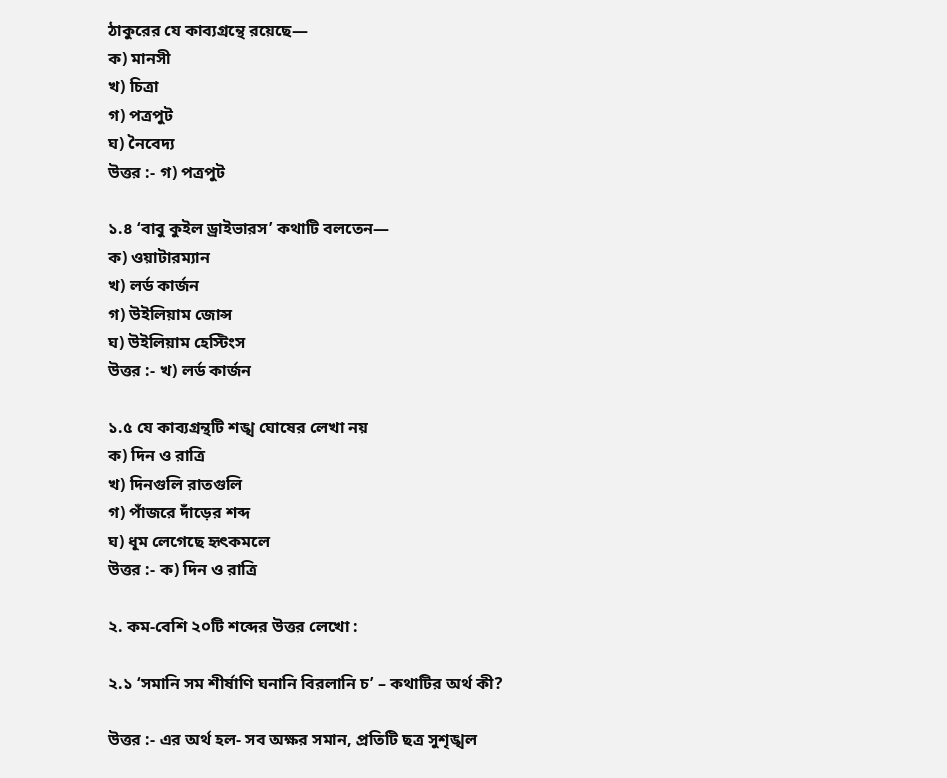ঠাকুরের যে কাব্যগ্রন্থে রয়েছে—
ক) মানসী
খ) চিত্রা
গ) পত্রপুট
ঘ) নৈবেদ্য
উত্তর :- গ) পত্রপুট

১.৪ ‘বাবু কুইল ড্রাইভারস’ কথাটি বলতেন—
ক) ওয়াটারম্যান
খ) লর্ড কার্জন
গ) উইলিয়াম জোন্স
ঘ) উইলিয়াম হেস্টিংস
উত্তর :- খ) লর্ড কার্জন

১.৫ যে কাব্যগ্রন্থটি শঙ্খ ঘোষের লেখা নয়
ক) দিন ও রাত্রি
খ) দিনগুলি রাতগুলি
গ) পাঁজরে দাঁড়ের শব্দ
ঘ) ধূম লেগেছে হৃৎকমলে
উত্তর :- ক) দিন ও রাত্রি

২. কম-বেশি ২০টি শব্দের উত্তর লেখো :

২.১ ‘সমানি সম শীর্ষাণি ঘনানি বিরলানি চ’ – কথাটির অর্থ কী?

উত্তর :- এর অর্থ হল- সব অক্ষর সমান, প্রতিটি ছত্র সুশৃঙ্খল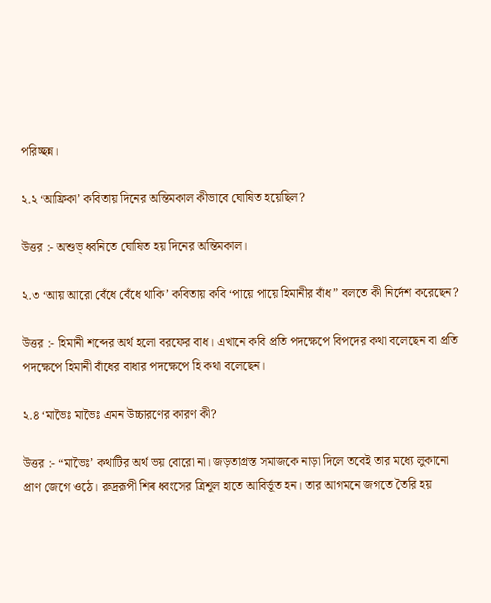পরিচ্ছন্ন।

২.২ ‘আফ্রিকা’ কবিতায় দিনের অন্তিমকাল কীভাবে ঘোষিত হয়েছিল?

উত্তর :- অশুভ্ ধ্বনিতে ঘোষিত হয় দিনের অন্তিমকাল।

২.৩ ‘আয় আরো বেঁধে বেঁধে থাকি’ কবিতায় কবি ‘পায়ে পায়ে হিমানীর বাঁধ” বলতে কী নির্দেশ করেছেন?

উত্তর :- হিমানী শব্দের অর্থ হলো বরফের বাধ। এখানে কবি প্রতি পদক্ষেপে বিপদের কথা বলেছেন বা প্রতি পদক্ষেপে হিমানী বাঁধের বাধার পদক্ষেপে হি কথা বলেছেন।

২.৪ ‘মাভৈঃ মাভৈঃ এমন উচ্চারণের কারণ কী?

উত্তর :- “মাভৈঃ’ কথাটির অর্থ ভয় বোরো না। জড়তাগ্রস্ত সমাজকে নাড়া দিলে তবেই তার মধ্যে লুকানো প্রাণ জেগে ওঠে। রুদ্ররূপী শিৰ ধ্বংসের ত্রিশূল হাতে আবির্ভূত হন। তার আগমনে জগতে তৈরি হয়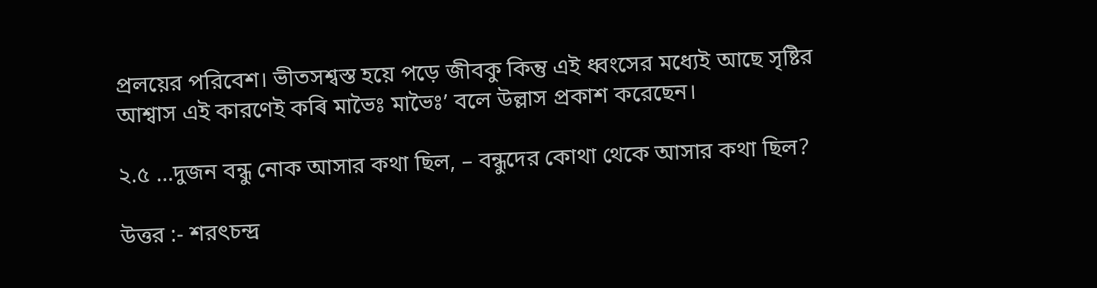প্রলয়ের পরিবেশ। ভীতসশ্বস্ত হয়ে পড়ে জীবকু কিন্তু এই ধ্বংসের মধ্যেই আছে সৃষ্টির আশ্বাস এই কারণেই কৰি মাভৈঃ মাভৈঃ’ বলে উল্লাস প্রকাশ করেছেন।

২.৫ …দুজন বন্ধু নোক আসার কথা ছিল, – বন্ধুদের কোথা থেকে আসার কথা ছিল?

উত্তর :- শরৎচন্দ্র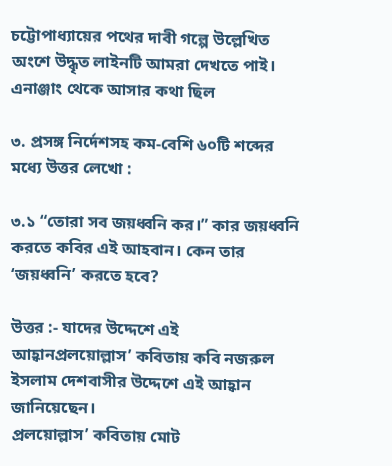চট্টোপাধ্যায়ের পথের দাবী গল্পে উল্লেখিত অংশে উদ্ধৃত লাইনটি আমরা দেখতে পাই। এনাঞ্জাং থেকে আসার কথা ছিল

৩. প্রসঙ্গ নির্দেশসহ কম-বেশি ৬০টি শব্দের মধ্যে উত্তর লেখো :

৩.১ “তোরা সব জয়ধ্বনি কর।” কার জয়ধ্বনি করতে কবির এই আহবান। কেন তার ‘জয়ধ্বনি’ করতে হবে?

উত্তর :- যাদের উদ্দেশে এই আহ্বানপ্রলয়োল্লাস’ কবিতায় কবি নজরুল ইসলাম দেশবাসীর উদ্দেশে এই আহ্বান জানিয়েছেন।
প্রলয়োল্লাস’ কবিতায় মোট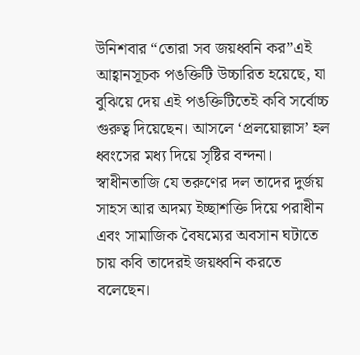উনিশবার “তোরা সব জয়ধ্বনি কর”এই আহ্বানসূচক পঙক্তিটি উচ্চারিত হয়েছে, যা বুঝিয়ে দেয় এই পঙক্তিটিতেই কবি সর্বোচ্চ গুরুত্ব দিয়েছেন। আসলে ‘প্রলয়োল্লাস’ হল ধ্বংসের মধ্য দিয়ে সৃষ্টির বন্দনা। স্বাধীনতাজি যে তরুণের দল তাদের দুর্জয় সাহস আর অদম্য ইচ্ছাশক্তি দিয়ে পরাধীন এবং সামাজিক বৈষম্যের অবসান ঘটাতে চায় কবি তাদেরই জয়ধ্বনি করতে বলেছেন।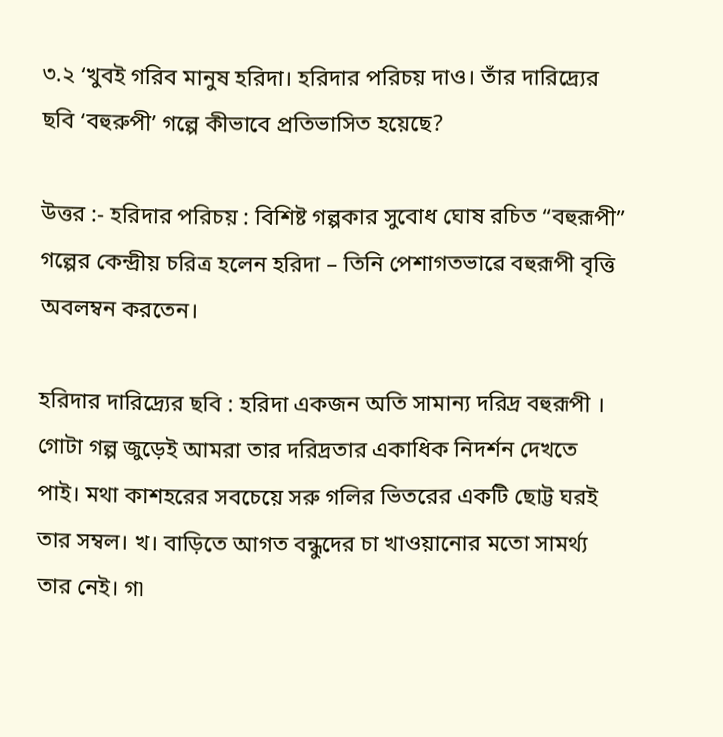৩.২ ‘খুবই গরিব মানুষ হরিদা। হরিদার পরিচয় দাও। তাঁর দারিদ্র্যের ছবি ‘বহুরুপী’ গল্পে কীভাবে প্রতিভাসিত হয়েছে?

উত্তর :- হরিদার পরিচয় : বিশিষ্ট গল্পকার সুবোধ ঘোষ রচিত “বহুরূপী” গল্পের কেন্দ্রীয় চরিত্র হলেন হরিদা – তিনি পেশাগতভাৱে বহুরূপী বৃত্তি অবলম্বন করতেন।

হরিদার দারিদ্র্যের ছবি : হরিদা একজন অতি সামান্য দরিদ্র বহুরূপী । গোটা গল্প জুড়েই আমরা তার দরিদ্রতার একাধিক নিদর্শন দেখতে পাই। মথা কাশহরের সবচেয়ে সরু গলির ভিতরের একটি ছোট্ট ঘরই তার সম্বল। খ। বাড়িতে আগত বন্ধুদের চা খাওয়ানোর মতো সামর্থ্য তার নেই। গ৷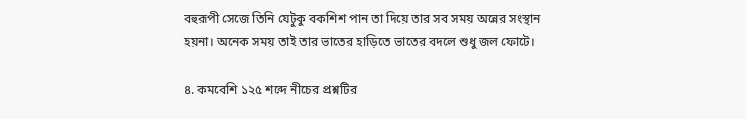বহুরূপী সেজে তিনি যেটুকু বকশিশ পান তা দিয়ে তার সব সময় অন্নের সংস্থান হয়না। অনেক সময় তাই তার ভাতের হাড়িতে ভাতের বদলে শুধু জল ফোটে।

৪. কমবেশি ১২৫ শব্দে নীচের প্রশ্নটির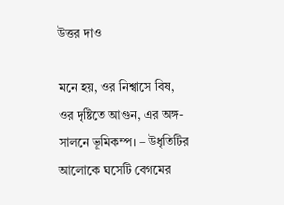উত্তর দাও

মনে হয়, ওর নিশ্বাসে বিষ, ওর দৃষ্টিতে আগুন, এর অঙ্গ-সালনে ভূমিকম্প। – উধৃতিটির আলোকে ঘসেটি বেগমের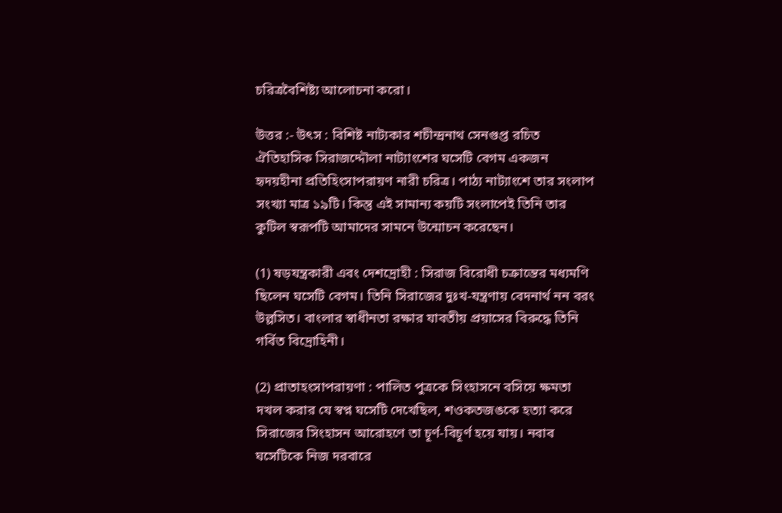চরিত্রবৈশিষ্ট্য আলোচনা করো।

উত্তর :- উৎস : বিশিষ্ট নাট্যকার শচীন্দ্রনাথ সেনগুপ্ত রচিত ঐতিহাসিক সিরাজদ্দৌলা নাট্যাংশের ঘসেটি বেগম একজন হৃদয়হীনা প্রতিহিংসাপরায়ণ নারী চরিত্র। পাঠ্য নাট্যাংশে তার সংলাপ সংখ্যা মাত্র ১৯টি। কিন্তু এই সামান্য কয়টি সংলাপেই তিনি তার কুটিল স্বরূপটি আমাদের সামনে উন্মোচন করেছেন।

(1) ষড়যন্ত্রকারী এবং দেশদ্রোহী : সিরাজ বিরোধী চক্রান্তের মধ্যমণি ছিলেন ঘসেটি বেগম। তিনি সিরাজের দুঃখ-যন্ত্রণায় বেদনার্থ নন বরং উল্লসিত। বাংলার স্বাধীনতা রক্ষার যাবতীয় প্রয়াসের বিরুদ্ধে তিনি গর্বিত বিদ্রোহিনী।

(2) প্রাতাহংসাপরায়ণা : পালিত পুত্রকে সিংহাসনে বসিয়ে ক্ষমতা দখল করার যে স্বপ্ন ঘসেটি দেখেছিল, শওকতজঙকে হত্যা করে সিরাজের সিংহাসন আরোহণে তা চূর্ণ-বিচূর্ণ হয়ে যায়। নবাব ঘসেটিকে নিজ দরবারে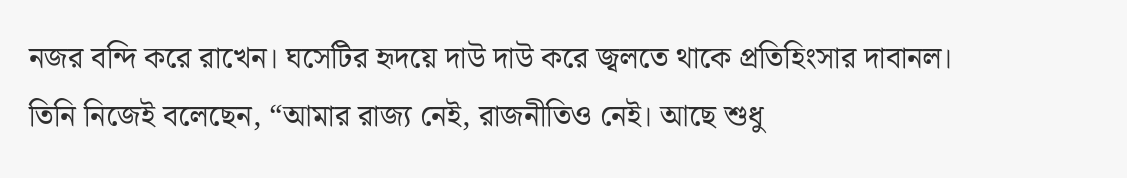নজর বন্দি করে রাখেন। ঘসেটির হৃদয়ে দাউ দাউ করে জ্বলতে থাকে প্রতিহিংসার দাবানল। তিনি নিজেই বলেছেন, “আমার রাজ্য নেই, রাজনীতিও নেই। আছে শুধু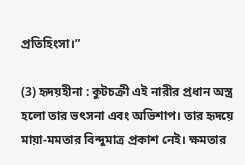প্রতিহিংসা।”

(3) হৃদয়হীনা : কুটচক্রী এই নারীর প্রধান অস্ত্র হলো তার ভৎসনা এবং অভিশাপ। তার হৃদয়ে মায়া-মমতার বিন্দুমাত্র প্রকাশ নেই। ক্ষমতার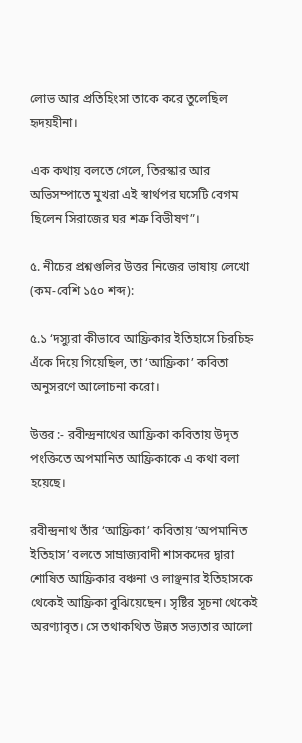লোভ আর প্রতিহিংসা তাকে করে তুলেছিল হৃদয়হীনা।

এক কথায় বলতে গেলে, তিরস্কার আর অভিসম্পাতে মুখরা এই স্বার্থপর ঘসেটি বেগম ছিলেন সিরাজের ঘর শত্রু বিভীষণ”।

৫. নীচের প্রশ্নগুলির উত্তর নিজের ভাষায় লেখো (কম-বেশি ১৫০ শব্দ):

৫.১ ‘দস্যুরা কীভাবে আফ্রিকার ইতিহাসে চিরচিহ্ন এঁকে দিয়ে গিয়েছিল, তা ‘আফ্রিকা’ কবিতা অনুসরণে আলোচনা করো।

উত্তর :- রবীন্দ্রনাথের আফ্রিকা কবিতায় উদৃত পংক্তিতে অপমানিত আফ্রিকাকে এ কথা বলা হয়েছে।

রবীন্দ্রনাথ তাঁর ‘আফ্রিকা’ কবিতায় ‘অপমানিত ইতিহাস’ বলতে সাম্রাজ্যবাদী শাসকদের দ্বারা শোষিত আফ্রিকার বঞ্চনা ও লাঞ্ছনার ইতিহাসকে থেকেই আফ্রিকা বুঝিয়েছেন। সৃষ্টির সূচনা থেকেই অরণ্যাবৃত। সে তথাকথিত উন্নত সভ্যতার আলো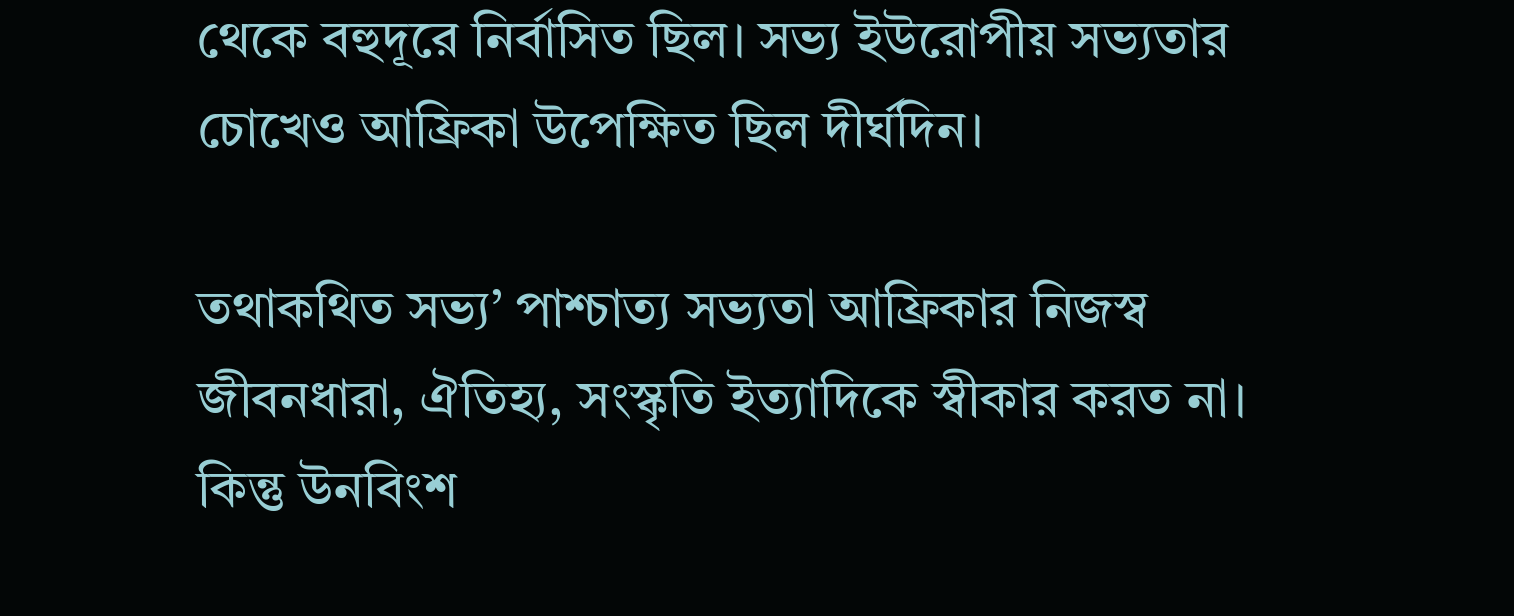থেকে বহুদূরে নির্বাসিত ছিল। সভ্য ইউরোপীয় সভ্যতার চোখেও আফ্রিকা উপেক্ষিত ছিল দীর্ঘদিন।

তথাকথিত সভ্য’ পাশ্চাত্য সভ্যতা আফ্রিকার নিজস্ব জীবনধারা, ঐতিহ্য, সংস্কৃতি ইত্যাদিকে স্বীকার করত না। কিন্তু উনবিংশ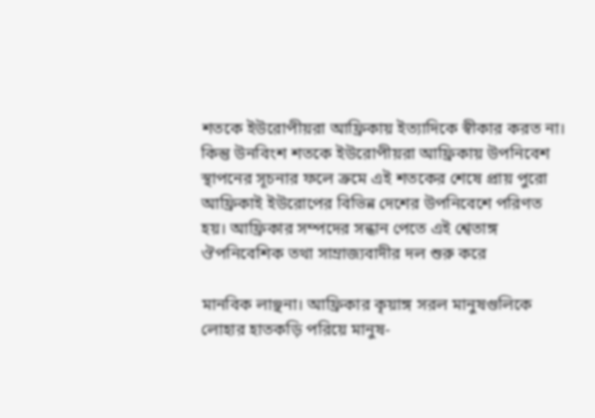শতকে ইউরোপীয়রা আফ্রিকায় ইত্যাদিকে স্বীকার করত না। কিন্তু উনবিংশ শতকে ইউরোপীয়রা আফ্রিকায় উপনিবেশ স্থাপনের সূচনার ফলে ক্রমে এই শতকের শেষে প্রায় পুরো আফ্রিকাই ইউরোপের বিভিন্ন দেশের উপনিবেশে পরিণত হয়। আফ্রিকার সম্পদের সন্ধান পেতে এই শ্বেতাঙ্গ ঔপনিবেশিক তথা সাম্রাজ্যবাদীর দল শুরু করে

মানবিক লাঞ্ছনা। আফ্রিকার কৃয়াঙ্গ সরল মানুষগুলিকে লোহার হাতকড়ি পরিয়ে মানুষ-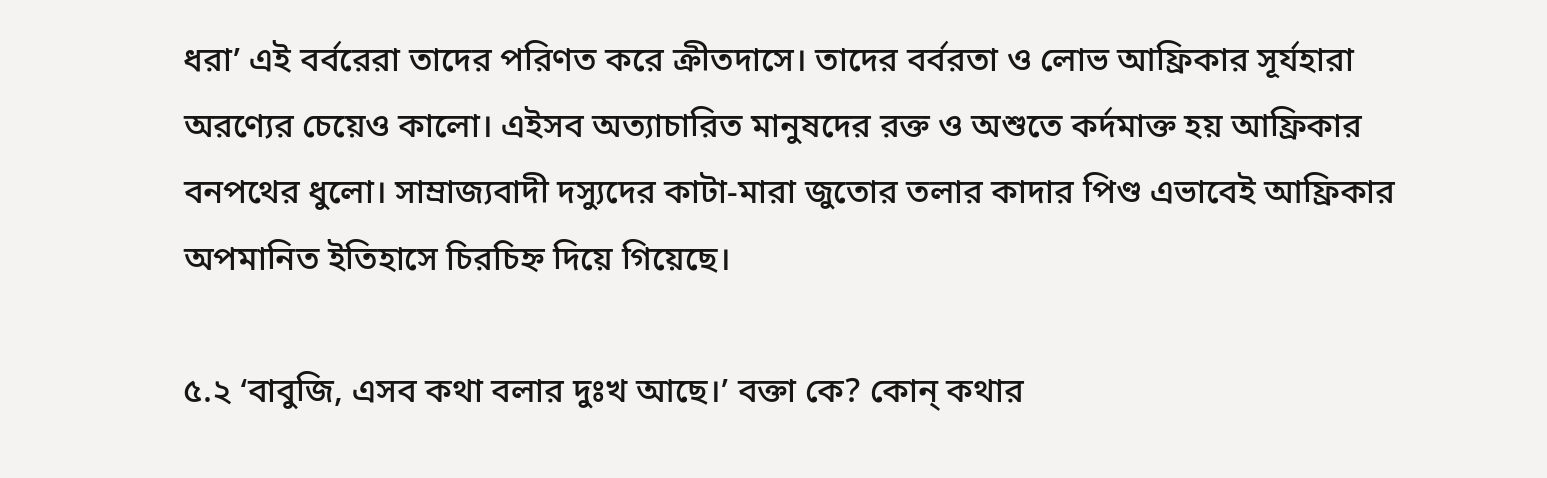ধরা’ এই বর্বরেরা তাদের পরিণত করে ক্রীতদাসে। তাদের বর্বরতা ও লোভ আফ্রিকার সূর্যহারা অরণ্যের চেয়েও কালো। এইসব অত্যাচারিত মানুষদের রক্ত ও অশুতে কর্দমাক্ত হয় আফ্রিকার বনপথের ধুলো। সাম্রাজ্যবাদী দস্যুদের কাটা-মারা জুতোর তলার কাদার পিণ্ড এভাবেই আফ্রিকার অপমানিত ইতিহাসে চিরচিহ্ন দিয়ে গিয়েছে।

৫.২ ‘বাবুজি, এসব কথা বলার দুঃখ আছে।’ বক্তা কে? কোন্ কথার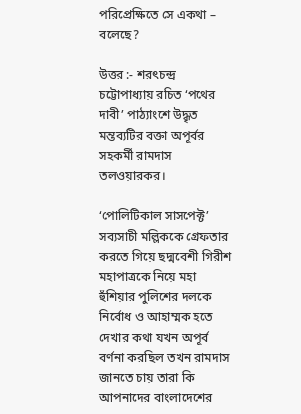পরিপ্রেক্ষিতে সে একথা – বলেছে?

উত্তর :- শরৎচন্দ্র চট্টোপাধ্যায় রচিত ‘পথের দাবী’ পাঠ্যাংশে উদ্ধৃত মন্তব্যটির বক্তা অপূর্বর সহকর্মী রামদাস তলওয়ারকর।

‘পোলিটিকাল সাসপেক্ট’ সব্যসাচী মল্লিককে গ্রেফতার করতে গিয়ে ছদ্মবেশী গিরীশ মহাপাত্রকে নিয়ে মহা হুঁশিয়ার পুলিশের দলকে নির্বোধ ও আহাম্মক হতে দেখার কথা যখন অপূর্ব বর্ণনা করছিল তখন রামদাস জানতে চায় তারা কি আপনাদের বাংলাদেশের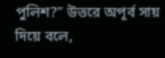পুলিশ?” উত্তরে অপূর্ব সায় দিয়ে বলে,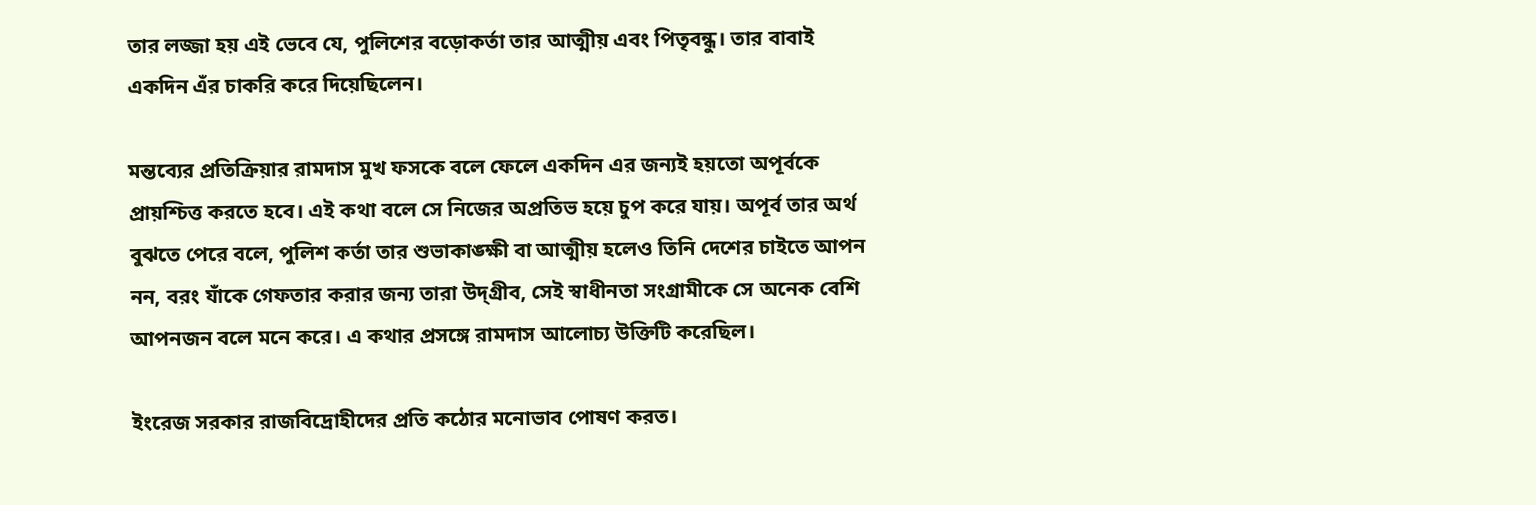তার লজ্জা হয় এই ভেবে যে, পুলিশের বড়োকর্তা তার আত্মীয় এবং পিতৃবন্ধু। তার বাবাই একদিন এঁর চাকরি করে দিয়েছিলেন।

মন্তব্যের প্রতিক্রিয়ার রামদাস মুখ ফসকে বলে ফেলে একদিন এর জন্যই হয়তো অপূর্বকে প্রায়শ্চিত্ত করতে হবে। এই কথা বলে সে নিজের অপ্রতিভ হয়ে চুপ করে যায়। অপূর্ব তার অর্থ বুঝতে পেরে বলে, পুলিশ কর্তা তার শুভাকাঙ্ক্ষী বা আত্মীয় হলেও তিনি দেশের চাইতে আপন নন, বরং যাঁকে গেফতার করার জন্য তারা উদ্গ্রীব, সেই স্বাধীনতা সংগ্রামীকে সে অনেক বেশি আপনজন বলে মনে করে। এ কথার প্রসঙ্গে রামদাস আলোচ্য উক্তিটি করেছিল।

ইংরেজ সরকার রাজবিদ্রোহীদের প্রতি কঠোর মনোভাব পোষণ করত।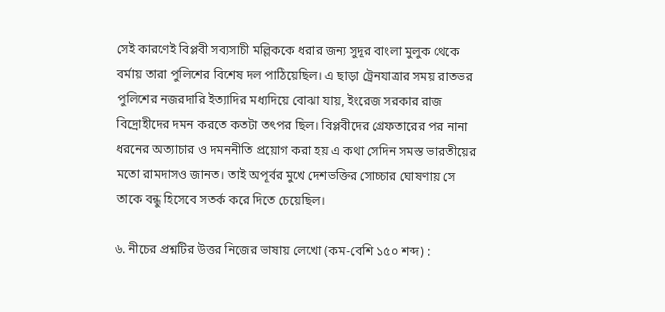সেই কারণেই বিপ্লবী সব্যসাচী মল্লিককে ধরার জন্য সুদূর বাংলা মুলুক থেকে বর্মায় তারা পুলিশের বিশেষ দল পাঠিয়েছিল। এ ছাড়া ট্রেনযাত্রার সময় রাতভর পুলিশের নজরদারি ইত্যাদির মধ্যদিয়ে বোঝা যায়, ইংরেজ সরকার রাজ বিদ্রোহীদের দমন করতে কতটা তৎপর ছিল। বিপ্লবীদের গ্রেফতারের পর নানা ধরনের অত্যাচার ও দমননীতি প্রয়োগ করা হয় এ কথা সেদিন সমস্ত ভারতীয়ের মতো রামদাসও জানত। তাই অপূর্বর মুখে দেশভক্তির সোচ্চার ঘোষণায় সে তাকে বন্ধু হিসেবে সতর্ক করে দিতে চেয়েছিল।

৬. নীচের প্রশ্নটির উত্তর নিজের ভাষায় লেখো (কম-বেশি ১৫০ শব্দ) :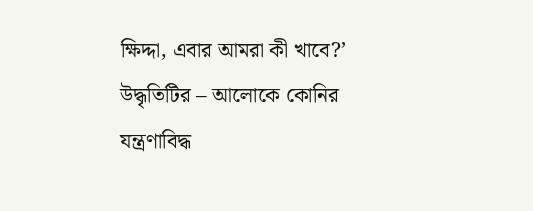ক্ষিদ্দা, এবার আমরা কী খাবে?’ উদ্ধৃতিটির – আলোকে কোনির যন্ত্রণাবিদ্ধ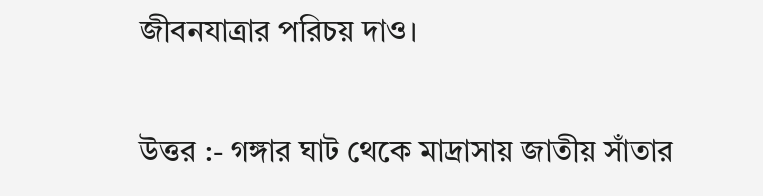জীবনযাত্রার পরিচয় দাও।

উত্তর :- গঙ্গার ঘাট থেকে মাদ্রাসায় জাতীয় সাঁতার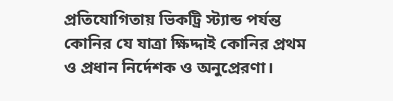প্রতিযোগিতায় ভিকট্রি স্ট্যান্ড পর্যন্ত কোনির যে যাত্রা ক্ষিদ্দাই কোনির প্রথম ও প্রধান নির্দেশক ও অনুপ্রেরণা।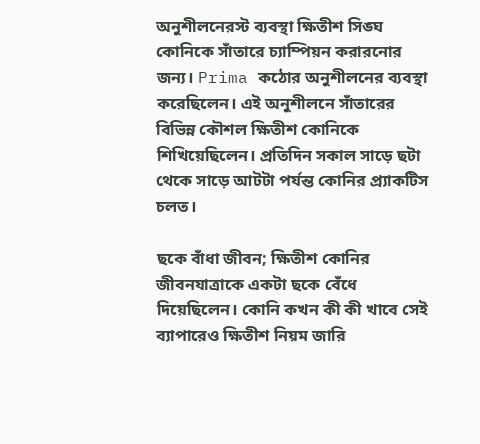অনুশীলনেরস্ট ব্যবস্থা ক্ষিতীশ সিঙ্ঘ কোনিকে সাঁতারে চ্যাম্পিয়ন করারনোর জন্য। Prima কঠোর অনুশীলনের ব্যবস্থা করেছিলেন। এই অনুশীলনে সাঁতারের বিভিন্ন কৌশল ক্ষিতীশ কোনিকে শিখিয়েছিলেন। প্রতিদিন সকাল সাড়ে ছটা থেকে সাড়ে আটটা পর্যন্ত কোনির প্র্যাকটিস চলত।

ছকে বাঁধা জীবন; ক্ষিতীশ কোনির জীবনযাত্রাকে একটা ছকে বেঁধে দিয়েছিলেন। কোনি কখন কী কী খাবে সেই ব্যাপারেও ক্ষিতীশ নিয়ম জারি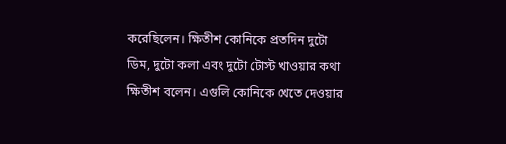করেছিলেন। ক্ষিতীশ কোনিকে প্রতদিন দুটো ডিম, দুটো কলা এবং দুটো টোস্ট খাওয়ার কথা ক্ষিতীশ বলেন। এগুলি কোনিকে খেতে দেওয়ার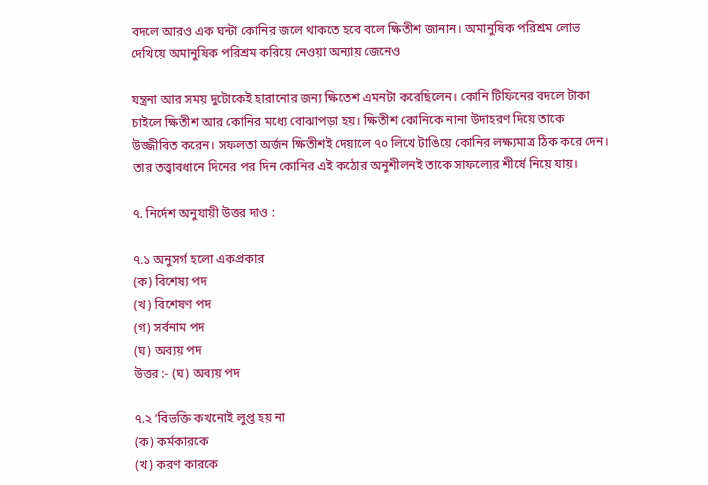বদলে আরও এক ঘন্টা কোনির জলে থাকতে হবে বলে ক্ষিতীশ জানান। অমানুষিক পরিশ্রম লোভ দেখিয়ে অমানুষিক পরিশ্রম করিয়ে নেওয়া অন্যায় জেনেও

যন্ত্রনা আর সময় দুটোকেই হারানোর জন্য ক্ষিতেশ এমনটা করেছিলেন। কোনি টিফিনের বদলে টাকা চাইলে ক্ষিতীশ আর কোনির মধ্যে বোঝাপড়া হয়। ক্ষিতীশ কোনিকে নানা উদাহরণ দিয়ে তাকে উজ্জীবিত করেন। সফলতা অর্জন ক্ষিতীশই দেয়ালে ৭০ লিখে টাঙিয়ে কোনির লক্ষ্যমাত্র ঠিক করে দেন। তার তত্ত্বাবধানে দিনের পর দিন কোনির এই কঠোর অনুশীলনই তাকে সাফল্যের শীর্ষে নিয়ে যায়।

৭. নির্দেশ অনুযায়ী উত্তর দাও :

৭.১ অনুসর্গ হলো একপ্রকার
(ক) বিশেষ্য পদ
(খ) বিশেষণ পদ
(গ) সর্বনাম পদ
(ঘ) অব্যয় পদ
উত্তর :- (ঘ) অব্যয় পদ

৭.২ ‘বিভক্তি কখনোই লুপ্ত হয় না
(ক) কর্মকারকে
(খ) করণ কারকে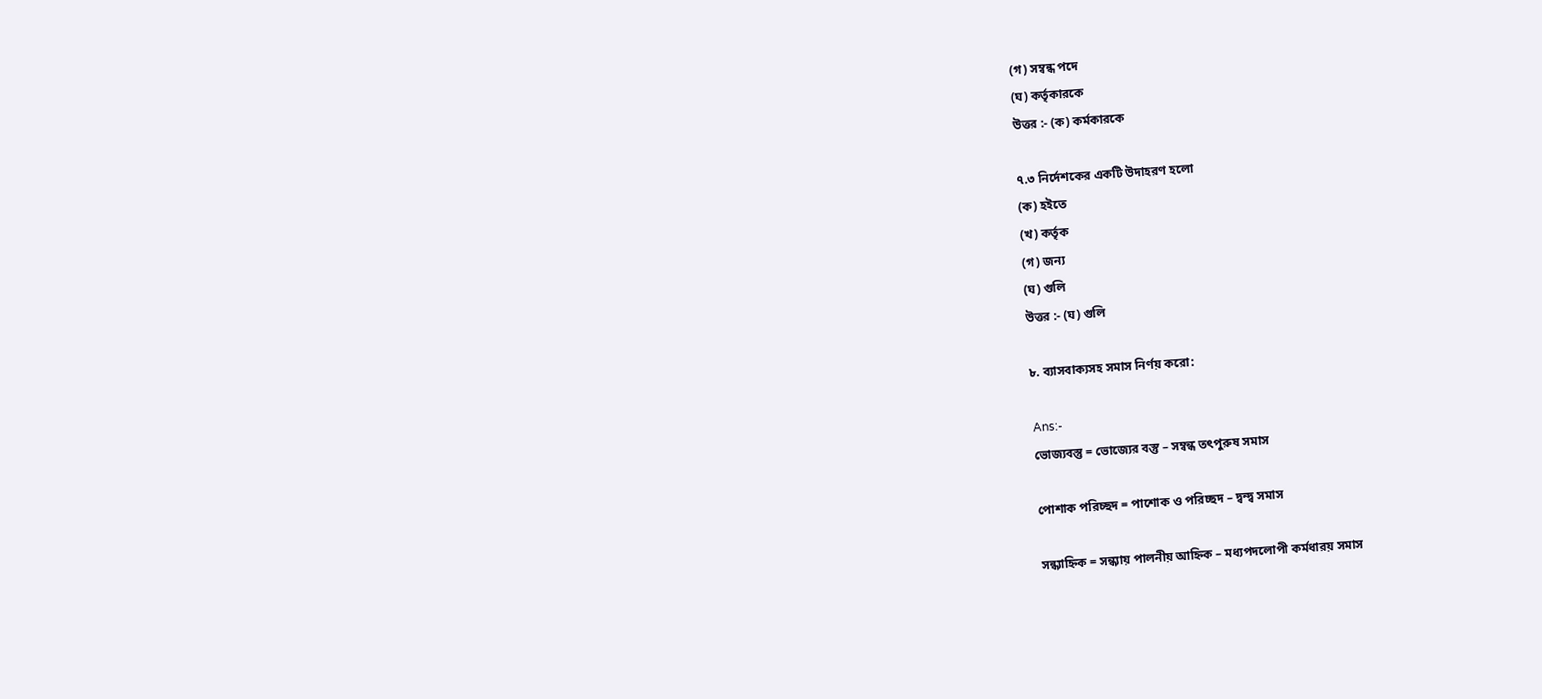(গ) সম্বন্ধ পদে
(ঘ) কর্তৃকারকে
উত্তর :- (ক) কর্মকারকে

৭.৩ নির্দেশকের একটি উদাহরণ হলো
(ক) হইতে
(খ) কর্তৃক
(গ) জন্য
(ঘ) গুলি
উত্তর :- (ঘ) গুলি

৮. ব্যাসবাক্যসহ সমাস নির্ণয় করো:

Ans:-
ভোজ্যবস্তু = ভোজ্যের বস্তু – সম্বন্ধ তৎপুরুষ সমাস

পোশাক পরিচ্ছদ = পাশোক ও পরিচ্ছদ – দ্বন্দ্ব সমাস

সন্ধ্যাহ্নিক = সন্ধ্যায় পালনীয় আহ্নিক – মধ্যপদলোপী কর্মধারয় সমাস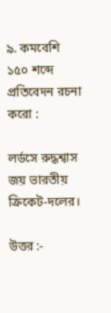৯. কমবেশি ১৫০ শব্দে প্রতিবেদন রচনা করো :

লর্ডসে রুদ্ধশ্বাস জয় ভারতীয় ক্রিকেট-দলের।

উত্তর :-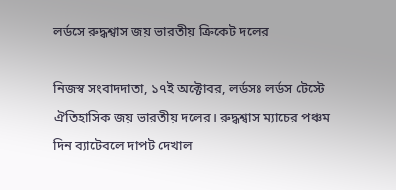লর্ডসে রুদ্ধশ্বাস জয় ভারতীয় ক্রিকেট দলের

নিজস্ব সংবাদদাতা, ১৭ই অক্টোবর, লর্ডসঃ লর্ডস টেস্টে ঐতিহাসিক জয় ভারতীয় দলের। রুদ্ধশ্বাস ম্যাচের পঞ্চম দিন ব্যাটেবলে দাপট দেখাল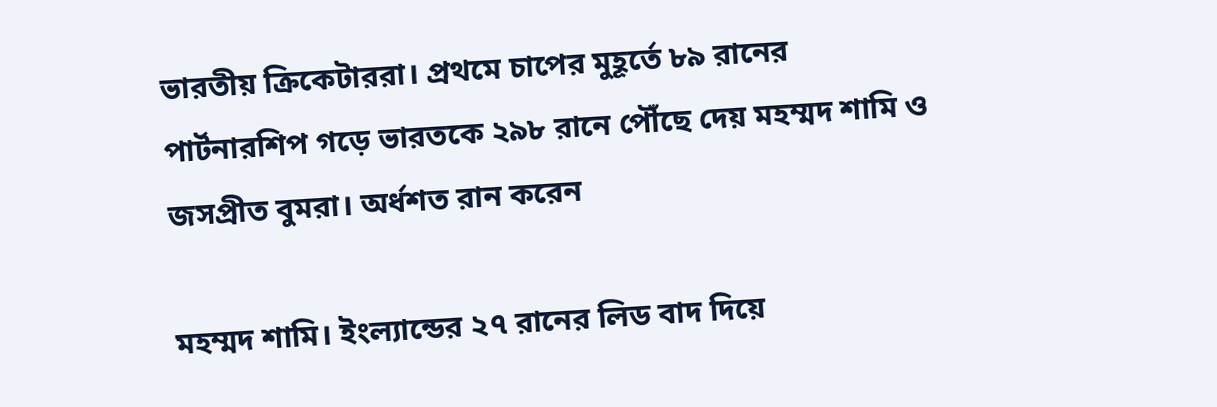ভারতীয় ক্রিকেটাররা। প্রথমে চাপের মুহূর্তে ৮৯ রানের পার্টনারশিপ গড়ে ভারতকে ২৯৮ রানে পৌঁছে দেয় মহম্মদ শামি ও জসপ্রীত বুমরা। অর্ধশত রান করেন

মহম্মদ শামি। ইংল্যান্ডের ২৭ রানের লিড বাদ দিয়ে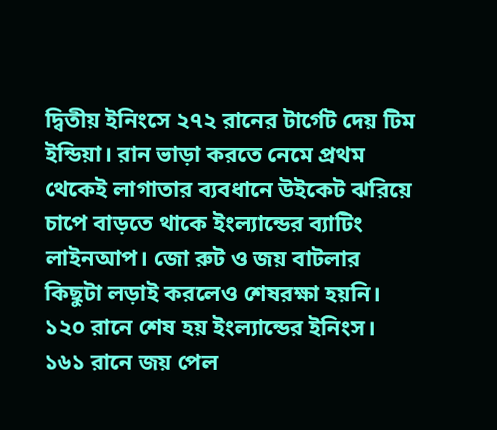দ্বিতীয় ইনিংসে ২৭২ রানের টার্গেট দেয় টিম ইন্ডিয়া। রান ভাড়া করতে নেমে প্রথম থেকেই লাগাতার ব্যবধানে উইকেট ঝরিয়ে চাপে বাড়তে থাকে ইংল্যান্ডের ব্যাটিং লাইনআপ। জো রুট ও জয় বাটলার কিছুটা লড়াই করলেও শেষরক্ষা হয়নি। ১২০ রানে শেষ হয় ইংল্যান্ডের ইনিংস। ১৬১ রানে জয় পেল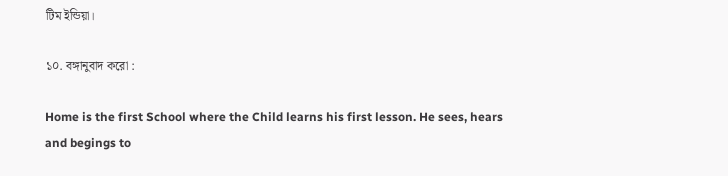টিম ইন্ডিয়া।

১০. বঙ্গানুবাদ করো :

Home is the first School where the Child learns his first lesson. He sees, hears and begings to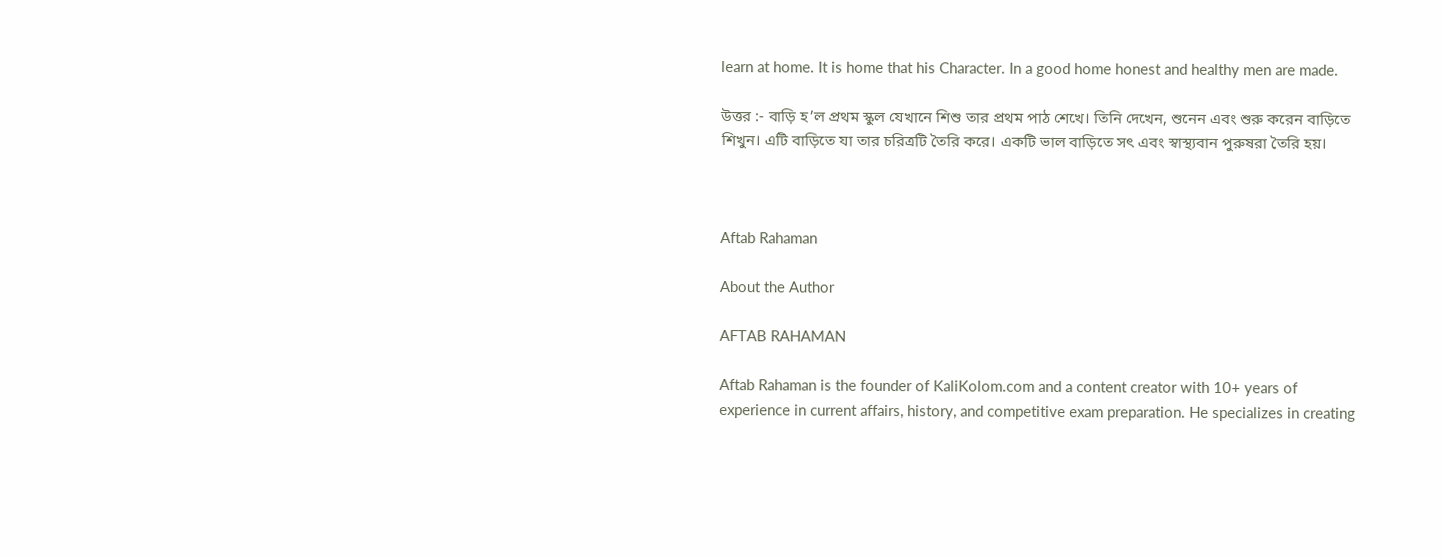learn at home. It is home that his Character. In a good home honest and healthy men are made.

উত্তর :- বাড়ি হ’ল প্রথম স্কুল যেখানে শিশু তার প্রথম পাঠ শেখে। তিনি দেখেন, শুনেন এবং শুরু করেন বাড়িতে শিখুন। এটি বাড়িতে যা তার চরিত্রটি তৈরি করে। একটি ভাল বাড়িতে সৎ এবং স্বাস্থ্যবান পুরুষরা তৈরি হয়।



Aftab Rahaman

About the Author

AFTAB RAHAMAN

Aftab Rahaman is the founder of KaliKolom.com and a content creator with 10+ years of experience in current affairs, history, and competitive exam preparation. He specializes in creating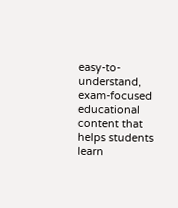easy-to-understand, exam-focused educational content that helps students learn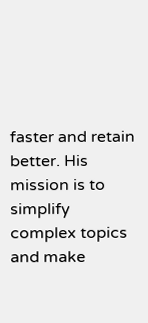faster and retain better. His mission is to simplify complex topics and make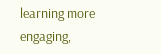learning more engaging,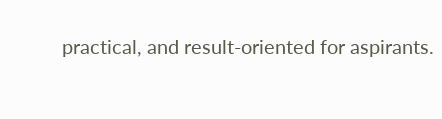practical, and result-oriented for aspirants.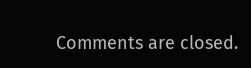Comments are closed.